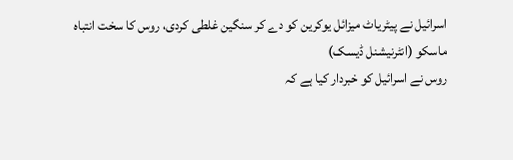اسرائیل نے پیٹریاٹ میزائل یوکرین کو دے کر سنگین غلطی کردی، روس کا سخت انتباہ
ماسکو (انٹرنیشنل ڈیسک)
روس نے اسرائیل کو خبردار کیا ہے کہ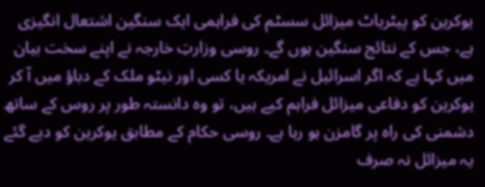یوکرین کو پیٹریاٹ میزائل سسٹم کی فراہمی ایک سنگین اشتعال انگیزی ہے، جس کے نتائج سنگین ہوں گے۔ روسی وزارتِ خارجہ نے اپنے سخت بیان میں کہا ہے کہ اگر اسرائیل نے امریکہ یا کسی اور نیٹو ملک کے دباؤ میں آ کر یوکرین کو دفاعی میزائل فراہم کیے ہیں، تو وہ دانستہ طور پر روس کے ساتھ دشمنی کی راہ پر گامزن ہو رہا ہے۔ روسی حکام کے مطابق یوکرین کو دیے گئے یہ میزائل نہ صرف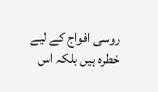روسی افواج کے لیے خطرہ ہیں بلکہ اس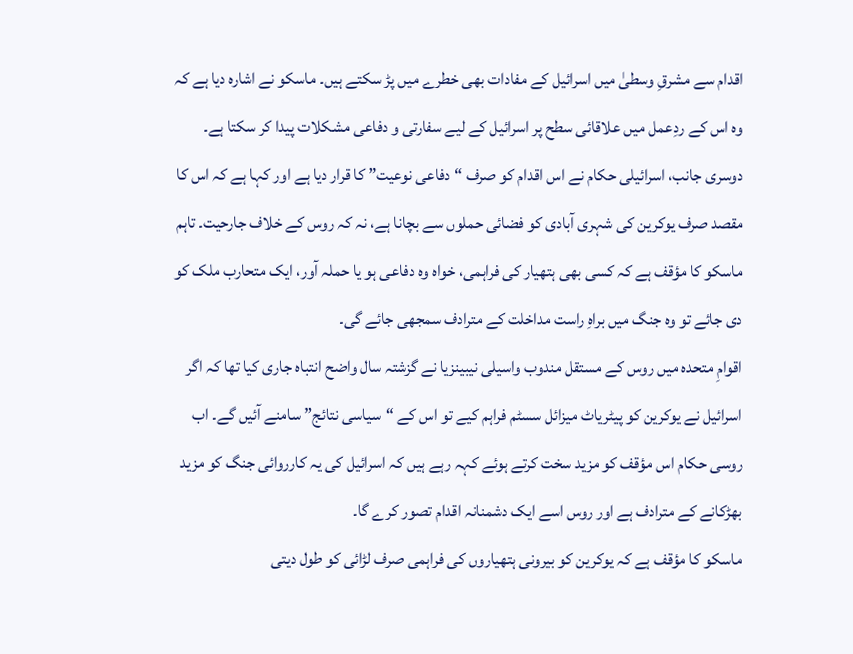اقدام سے مشرقِ وسطیٰ میں اسرائیل کے مفادات بھی خطرے میں پڑ سکتے ہیں۔ ماسکو نے اشارہ دیا ہے کہ وہ اس کے ردِعمل میں علاقائی سطح پر اسرائیل کے لیے سفارتی و دفاعی مشکلات پیدا کر سکتا ہے۔
دوسری جانب، اسرائیلی حکام نے اس اقدام کو صرف “دفاعی نوعیت” کا قرار دیا ہے اور کہا ہے کہ اس کا مقصد صرف یوکرین کی شہری آبادی کو فضائی حملوں سے بچانا ہے، نہ کہ روس کے خلاف جارحیت۔ تاہم ماسکو کا مؤقف ہے کہ کسی بھی ہتھیار کی فراہمی، خواہ وہ دفاعی ہو یا حملہ آور، ایک متحارب ملک کو دی جائے تو وہ جنگ میں براہِ راست مداخلت کے مترادف سمجھی جائے گی۔
اقوامِ متحدہ میں روس کے مستقل مندوب واسیلی نیبینزیا نے گزشتہ سال واضح انتباہ جاری کیا تھا کہ اگر اسرائیل نے یوکرین کو پیٹریاٹ میزائل سسٹم فراہم کیے تو اس کے “سیاسی نتائج” سامنے آئیں گے۔ اب روسی حکام اس مؤقف کو مزید سخت کرتے ہوئے کہہ رہے ہیں کہ اسرائیل کی یہ کارروائی جنگ کو مزید بھڑکانے کے مترادف ہے اور روس اسے ایک دشمنانہ اقدام تصور کرے گا۔
ماسکو کا مؤقف ہے کہ یوکرین کو بیرونی ہتھیاروں کی فراہمی صرف لڑائی کو طول دیتی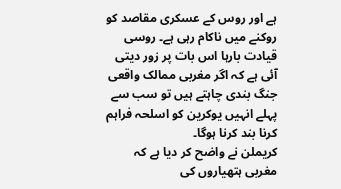ہے اور روس کے عسکری مقاصد کو روکنے میں ناکام رہی ہے۔ روسی قیادت بارہا اس بات پر زور دیتی آئی ہے کہ اگر مغربی ممالک واقعی جنگ بندی چاہتے ہیں تو سب سے پہلے انہیں یوکرین کو اسلحہ فراہم کرنا بند کرنا ہوگا۔
کریملن نے واضح کر دیا ہے کہ مغربی ہتھیاروں کی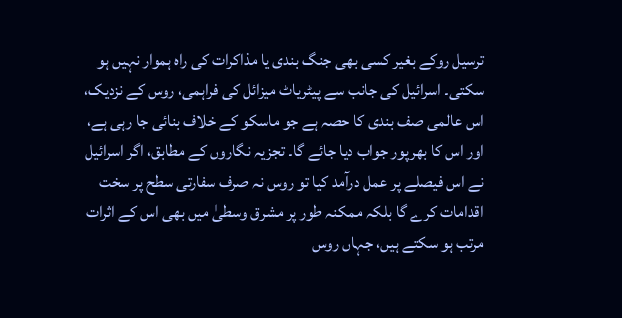ترسیل روکے بغیر کسی بھی جنگ بندی یا مذاکرات کی راہ ہموار نہیں ہو سکتی۔ اسرائیل کی جانب سے پیٹریاٹ میزائل کی فراہمی، روس کے نزدیک، اس عالمی صف بندی کا حصہ ہے جو ماسکو کے خلاف بنائی جا رہی ہے، اور اس کا بھرپور جواب دیا جائے گا۔ تجزیہ نگاروں کے مطابق، اگر اسرائیل نے اس فیصلے پر عمل درآمد کیا تو روس نہ صرف سفارتی سطح پر سخت اقدامات کرے گا بلکہ ممکنہ طور پر مشرق وسطیٰ میں بھی اس کے اثرات مرتب ہو سکتے ہیں، جہاں روس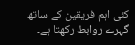کئی اہم فریقین کے ساتھ گہرے روابط رکھتا ہے۔